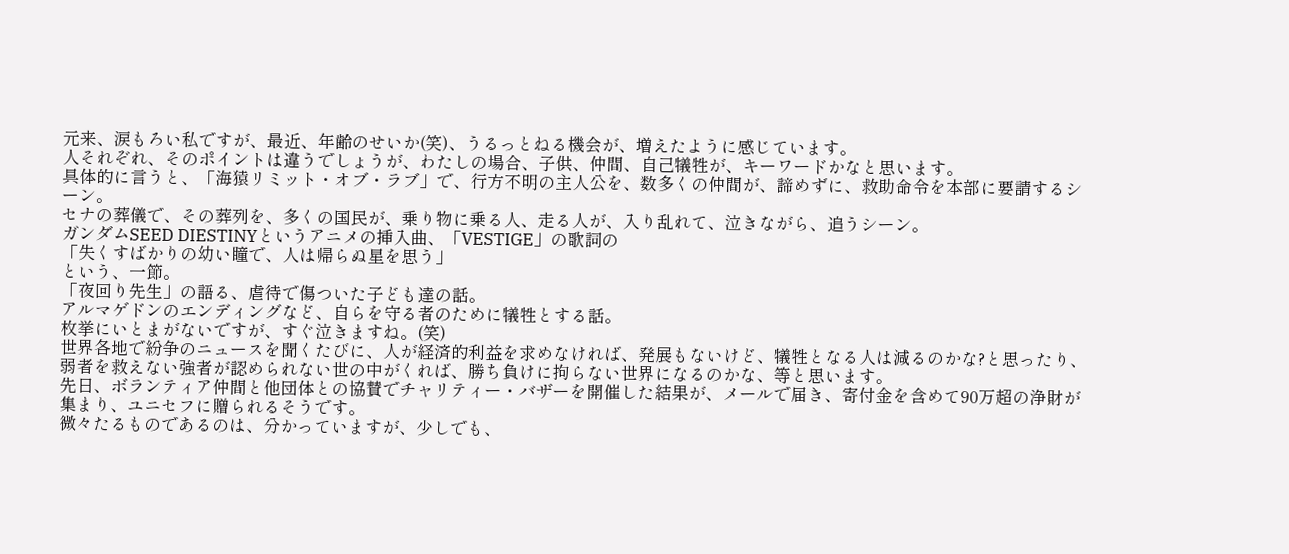元来、涙もろい私ですが、最近、年齢のせいか(笑)、うるっとねる機会が、増えたように感じています。
人それぞれ、そのポイントは違うでしょうが、わたしの場合、子供、仲間、自己犠牲が、キーワードかなと思います。
具体的に言うと、「海猿リミット・オブ・ラブ」で、行方不明の主人公を、数多くの仲間が、諦めずに、救助命令を本部に要請するシーン。
セナの葬儀で、その葬列を、多くの国民が、乗り物に乗る人、走る人が、入り乱れて、泣きながら、追うシーン。
ガンダムSEED DIESTINYというアニメの挿入曲、「VESTIGE」の歌詞の
「失くすばかりの幼い瞳で、人は帰らぬ星を思う」
という、一節。
「夜回り先生」の語る、虐待で傷ついた子ども達の話。
アルマゲドンのエンディングなど、自らを守る者のために犠牲とする話。
枚挙にいとまがないですが、すぐ泣きますね。(笑)
世界各地で紛争のニュースを聞くたびに、人が経済的利益を求めなければ、発展もないけど、犠牲となる人は減るのかな?と思ったり、弱者を救えない強者が認められない世の中がくれば、勝ち負けに拘らない世界になるのかな、等と思います。
先日、ボランティア仲間と他団体との協賛でチャリティー・バザーを開催した結果が、メールで届き、寄付金を含めて90万超の浄財が集まり、ユニセフに贈られるそうです。
微々たるものであるのは、分かっていますが、少しでも、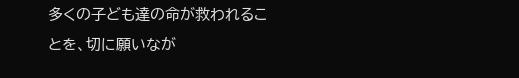多くの子ども達の命が救われることを、切に願いなが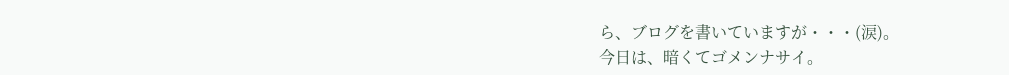ら、ブログを書いていますが・・・(涙)。
今日は、暗くてゴメンナサイ。